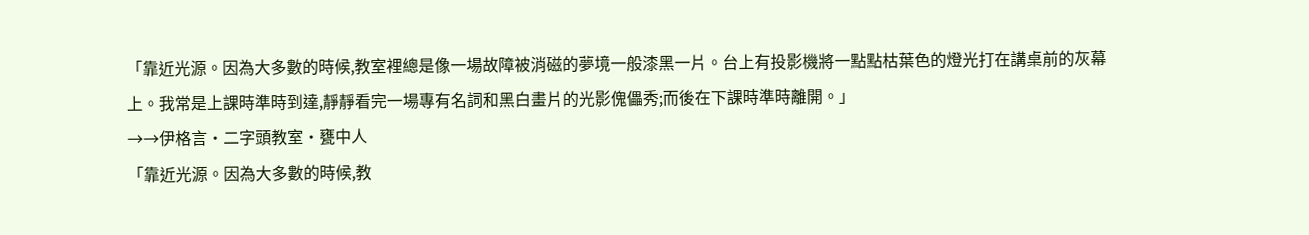「靠近光源。因為大多數的時候,教室裡總是像一場故障被消磁的夢境一般漆黑一片。台上有投影機將一點點枯葉色的燈光打在講桌前的灰幕上。我常是上課時準時到達,靜靜看完一場專有名詞和黑白畫片的光影傀儡秀;而後在下課時準時離開。」
→→伊格言‧二字頭教室‧甕中人
「靠近光源。因為大多數的時候,教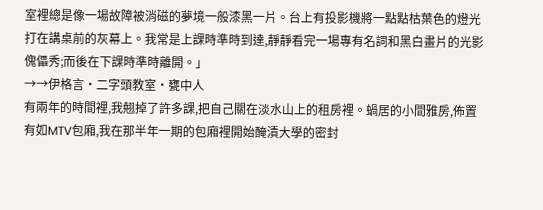室裡總是像一場故障被消磁的夢境一般漆黑一片。台上有投影機將一點點枯葉色的燈光打在講桌前的灰幕上。我常是上課時準時到達,靜靜看完一場專有名詞和黑白畫片的光影傀儡秀;而後在下課時準時離開。」
→→伊格言‧二字頭教室‧甕中人
有兩年的時間裡,我翹掉了許多課,把自己關在淡水山上的租房裡。蝸居的小間雅房,佈置有如MTV包廂,我在那半年一期的包廂裡開始醃漬大學的密封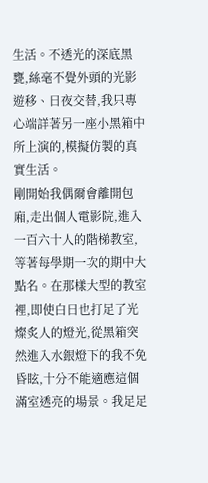生活。不透光的深底黑甕,絲毫不覺外頭的光影遊移、日夜交替,我只專心端詳著另一座小黑箱中所上演的,模擬仿製的真實生活。
剛開始我偶爾會離開包廂,走出個人電影院,進入一百六十人的階梯教室,等著每學期一次的期中大點名。在那樣大型的教室裡,即使白日也打足了光燦炙人的燈光,從黑箱突然進入水銀燈下的我不免昏眩,十分不能適應這個滿室透亮的場景。我足足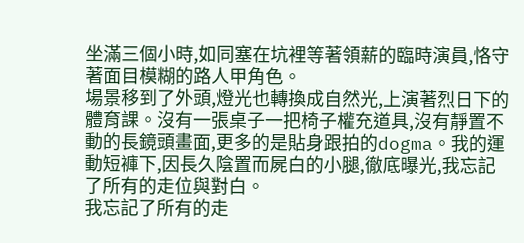坐滿三個小時,如同塞在坑裡等著領薪的臨時演員,恪守著面目模糊的路人甲角色。
場景移到了外頭,燈光也轉換成自然光,上演著烈日下的體育課。沒有一張桌子一把椅子權充道具,沒有靜置不動的長鏡頭畫面,更多的是貼身跟拍的dogma。我的運動短褲下,因長久陰置而屍白的小腿,徹底曝光,我忘記了所有的走位與對白。
我忘記了所有的走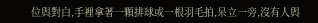位與對白,手裡拿著一顆排球或一根羽毛拍,呆立一旁,沒有人與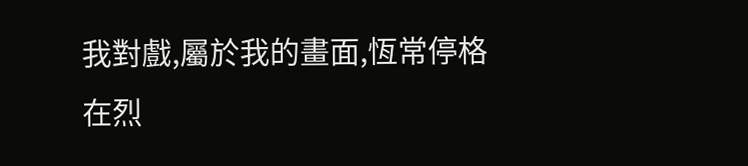我對戲,屬於我的畫面,恆常停格在烈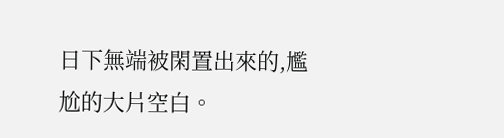日下無端被閑置出來的,尷尬的大片空白。